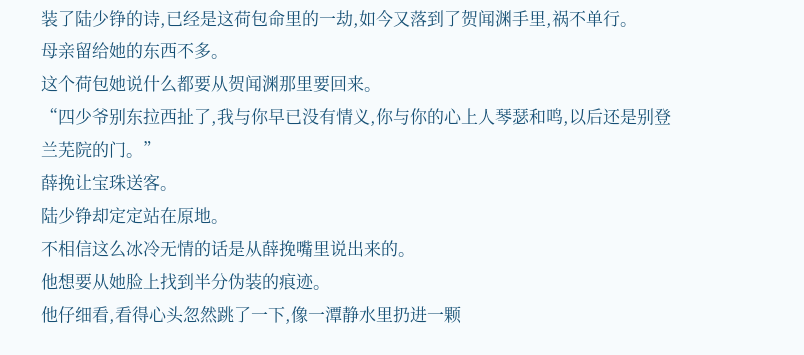装了陆少铮的诗,已经是这荷包命里的一劫,如今又落到了贺闻渊手里,祸不单行。
母亲留给她的东西不多。
这个荷包她说什么都要从贺闻渊那里要回来。
“四少爷别东拉西扯了,我与你早已没有情义,你与你的心上人琴瑟和鸣,以后还是别登兰芜院的门。”
薛挽让宝珠送客。
陆少铮却定定站在原地。
不相信这么冰冷无情的话是从薛挽嘴里说出来的。
他想要从她脸上找到半分伪装的痕迹。
他仔细看,看得心头忽然跳了一下,像一潭静水里扔进一颗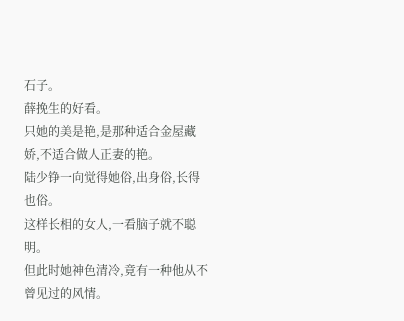石子。
薛挽生的好看。
只她的美是艳,是那种适合金屋藏娇,不适合做人正妻的艳。
陆少铮一向觉得她俗,出身俗,长得也俗。
这样长相的女人,一看脑子就不聪明。
但此时她神色清冷,竟有一种他从不曾见过的风情。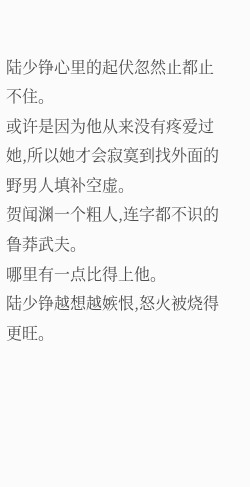陆少铮心里的起伏忽然止都止不住。
或许是因为他从来没有疼爱过她,所以她才会寂寞到找外面的野男人填补空虚。
贺闻渊一个粗人,连字都不识的鲁莽武夫。
哪里有一点比得上他。
陆少铮越想越嫉恨,怒火被烧得更旺。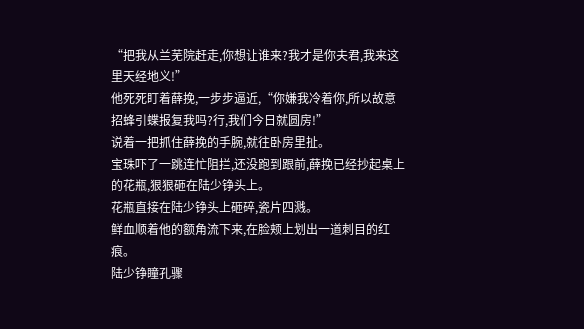“把我从兰芜院赶走,你想让谁来?我才是你夫君,我来这里天经地义!”
他死死盯着薛挽,一步步逼近,“你嫌我冷着你,所以故意招蜂引蝶报复我吗?行,我们今日就圆房!”
说着一把抓住薛挽的手腕,就往卧房里扯。
宝珠吓了一跳连忙阻拦,还没跑到跟前,薛挽已经抄起桌上的花瓶,狠狠砸在陆少铮头上。
花瓶直接在陆少铮头上砸碎,瓷片四溅。
鲜血顺着他的额角流下来,在脸颊上划出一道刺目的红痕。
陆少铮瞳孔骤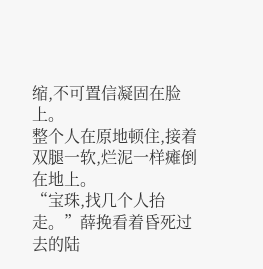缩,不可置信凝固在脸上。
整个人在原地顿住,接着双腿一软,烂泥一样瘫倒在地上。
“宝珠,找几个人抬走。”薛挽看着昏死过去的陆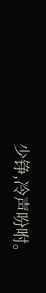少铮,冷声吩咐。